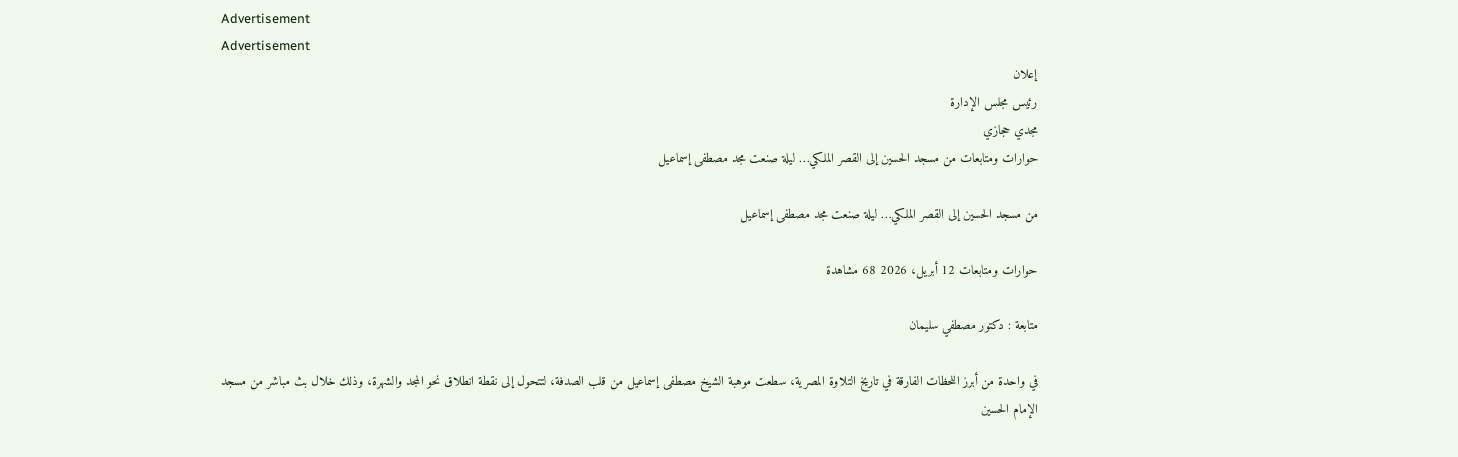Advertisement
Advertisement
إعلان
رئيس مجلس الإدارة
مجدي حجازي
حوارات ومتابعات من مسجد الحسين إلى القصر الملكي… ليلة صنعت مجد مصطفى إسماعيل

من مسجد الحسين إلى القصر الملكي… ليلة صنعت مجد مصطفى إسماعيل

حوارات ومتابعات 12 أبريل، 2026 68 مشاهدة

متابعة : دكتور مصطفي سليمان

في واحدة من أبرز اللحظات الفارقة في تاريخ التلاوة المصرية، سطعت موهبة الشيخ مصطفى إسماعيل من قلب الصدفة، لتتحول إلى نقطة انطلاق نحو المجد والشهرة، وذلك خلال بث مباشر من مسجد الإمام الحسين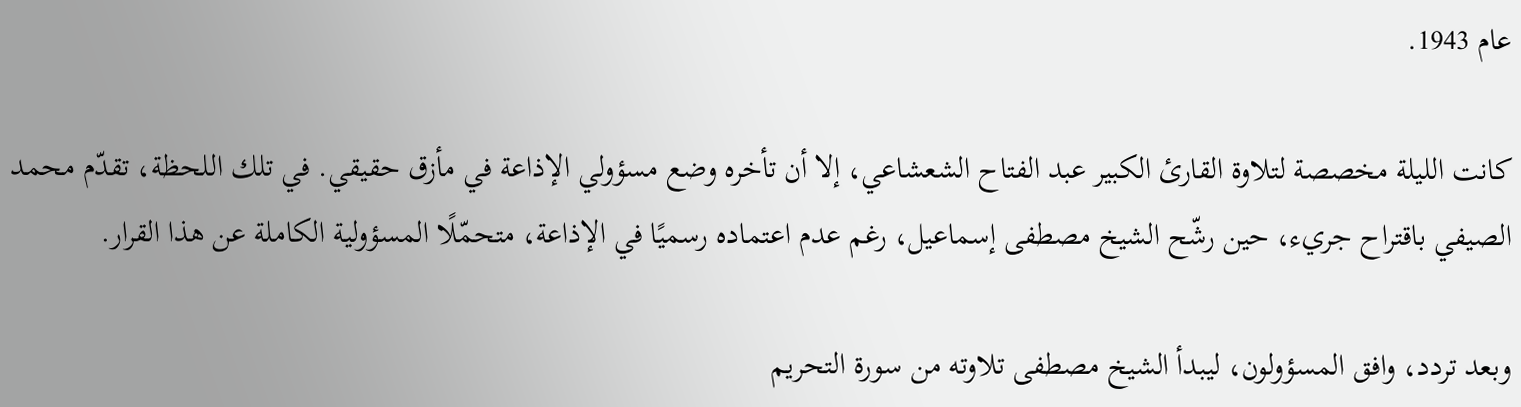عام 1943.

كانت الليلة مخصصة لتلاوة القارئ الكبير عبد الفتاح الشعشاعي، إلا أن تأخره وضع مسؤولي الإذاعة في مأزق حقيقي. في تلك اللحظة، تقدّم محمد الصيفي باقتراح جريء، حين رشّح الشيخ مصطفى إسماعيل، رغم عدم اعتماده رسميًا في الإذاعة، متحمّلًا المسؤولية الكاملة عن هذا القرار.

وبعد تردد، وافق المسؤولون، ليبدأ الشيخ مصطفى تلاوته من سورة التحريم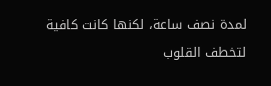لمدة نصف ساعة، لكنها كانت كافية لتخطف القلوب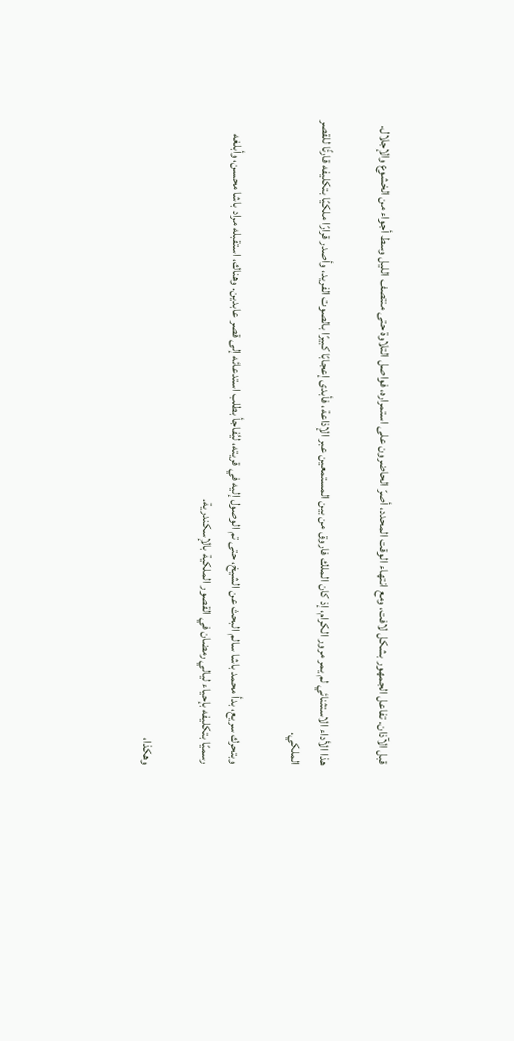قبل الآذان. تفاعل الجمهور بشكل لافت، ومع انتهاء الوقت المحدد، أصرّ الحاضرون على استمراره، فواصل التلاوة حتى منتصف الليل وسط أجواء من الخشوع والإجلال.

هذا الأداء الاستثنائي لم يمر مرور الكرام، إذ كان الملك فاروق من بين المستمعين عبر الإذاعة، فأبدى إعجابًا كبيرًا بالصوت الفريد، وأصدر قرارًا ملكيًا بتكليفه قارئًا للقصر الملكي.

وبتحرك سريع، بدأ محمد باشا سالم البحث عن الشيخ، حتى تم الوصول إليه في قريته، ليُفاجأ بطلب استدعائه إلى قصر عابدين. وهناك، استقبله مراد باشا محسن، وأبلغه رسميًا بتكليفه بإحياء ليالي رمضان في القصور الملكية بالإسكندرية.

وهكذا،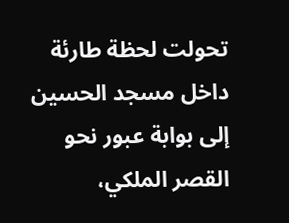تحولت لحظة طارئة داخل مسجد الحسين إلى بوابة عبور نحو القصر الملكي،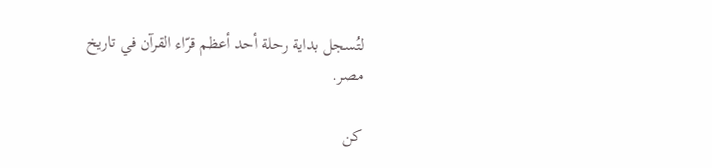لتُسجل بداية رحلة أحد أعظم قرّاء القرآن في تاريخ مصر.

كن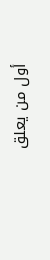أول من يعلق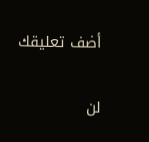أضف تعليقك

لن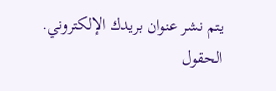يتم نشر عنوان بريدك الإلكتروني. الحقول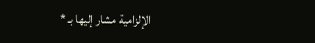الإلزامية مشار إليها بـ *